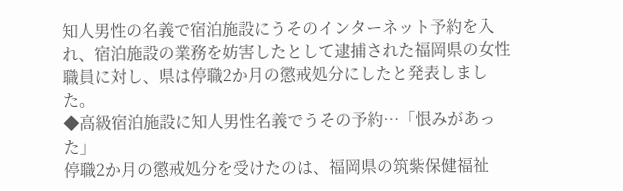知人男性の名義で宿泊施設にうそのインターネット予約を入れ、宿泊施設の業務を妨害したとして逮捕された福岡県の女性職員に対し、県は停職2か月の懲戒処分にしたと発表しました。
◆高級宿泊施設に知人男性名義でうその予約…「恨みがあった」
停職2か月の懲戒処分を受けたのは、福岡県の筑紫保健福祉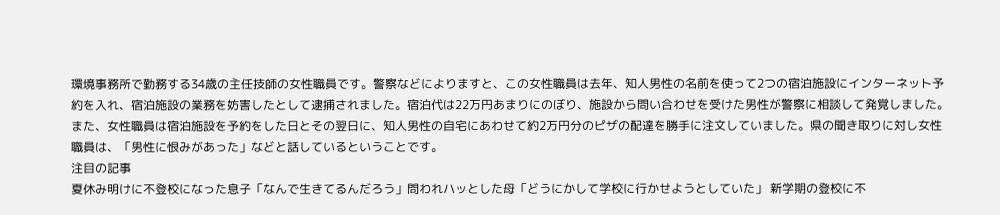環境事務所で勤務する34歳の主任技師の女性職員です。警察などによりますと、この女性職員は去年、知人男性の名前を使って2つの宿泊施設にインターネット予約を入れ、宿泊施設の業務を妨害したとして逮捕されました。宿泊代は22万円あまりにのぼり、施設から問い合わせを受けた男性が警察に相談して発覚しました。また、女性職員は宿泊施設を予約をした日とその翌日に、知人男性の自宅にあわせて約2万円分のピザの配達を勝手に注文していました。県の聞き取りに対し女性職員は、「男性に恨みがあった」などと話しているということです。
注目の記事
夏休み明けに不登校になった息子「なんで生きてるんだろう」問われハッとした母「どうにかして学校に行かせようとしていた」 新学期の登校に不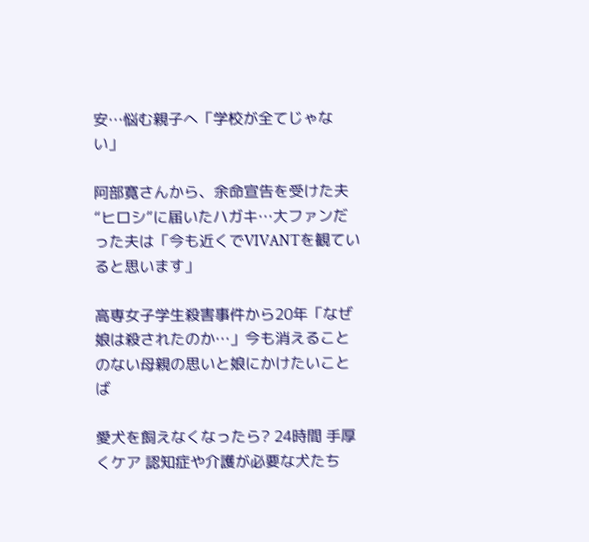安…悩む親子へ「学校が全てじゃない」

阿部寛さんから、余命宣告を受けた夫“ヒロシ”に届いたハガキ…大ファンだった夫は「今も近くでVIVANTを観ていると思います」

高専女子学生殺害事件から20年「なぜ娘は殺されたのか…」今も消えることのない母親の思いと娘にかけたいことば

愛犬を飼えなくなったら? 24時間 手厚くケア 認知症や介護が必要な犬たち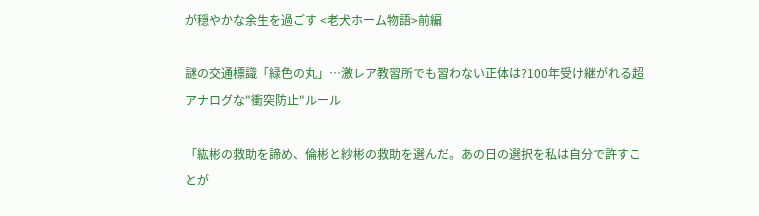が穏やかな余生を過ごす <老犬ホーム物語>前編

謎の交通標識「緑色の丸」…激レア教習所でも習わない正体は?100年受け継がれる超アナログな"衝突防止"ルール

「紘彬の救助を諦め、倫彬と紗彬の救助を選んだ。あの日の選択を私は自分で許すことが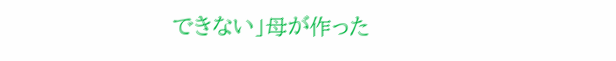できない」母が作った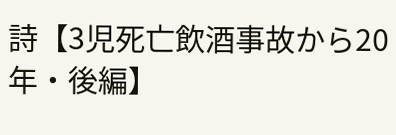詩【3児死亡飲酒事故から20年・後編】